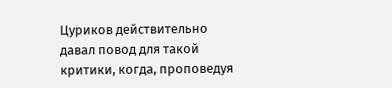Цуриков действительно давал повод для такой критики, когда, проповедуя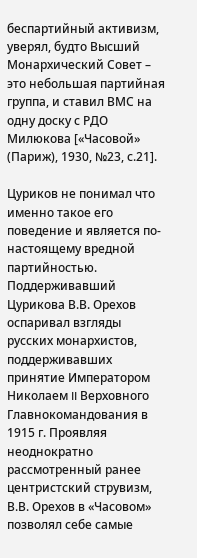беспартийный активизм, уверял, будто Высший Монархический Совет – это небольшая партийная группа, и ставил ВМС на одну доску с РДО Милюкова [«Часовой» (Париж), 1930, №23, с.21].

Цуриков не понимал что именно такое его поведение и является по-настоящему вредной партийностью. Поддерживавший Цурикова В.В. Орехов оспаривал взгляды русских монархистов, поддерживавших принятие Императором Николаем II Верховного Главнокомандования в 1915 г. Проявляя неоднократно рассмотренный ранее центристский струвизм, В.В. Орехов в «Часовом» позволял себе самые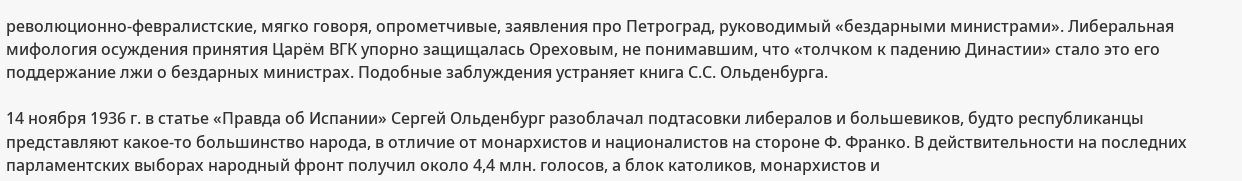революционно-февралистские, мягко говоря, опрометчивые, заявления про Петроград, руководимый «бездарными министрами». Либеральная мифология осуждения принятия Царём ВГК упорно защищалась Ореховым, не понимавшим, что «толчком к падению Династии» стало это его поддержание лжи о бездарных министрах. Подобные заблуждения устраняет книга С.С. Ольденбурга.

14 ноября 1936 г. в статье «Правда об Испании» Сергей Ольденбург разоблачал подтасовки либералов и большевиков, будто республиканцы представляют какое-то большинство народа, в отличие от монархистов и националистов на стороне Ф. Франко. В действительности на последних парламентских выборах народный фронт получил около 4,4 млн. голосов, а блок католиков, монархистов и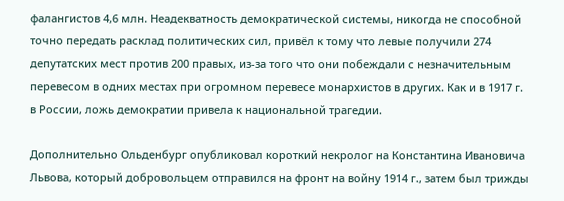фалангистов 4,6 млн. Неадекватность демократической системы, никогда не способной точно передать расклад политических сил, привёл к тому что левые получили 274 депутатских мест против 200 правых, из-за того что они побеждали с незначительным перевесом в одних местах при огромном перевесе монархистов в других. Как и в 1917 г. в России, ложь демократии привела к национальной трагедии.

Дополнительно Ольденбург опубликовал короткий некролог на Константина Ивановича Львова, который добровольцем отправился на фронт на войну 1914 г., затем был трижды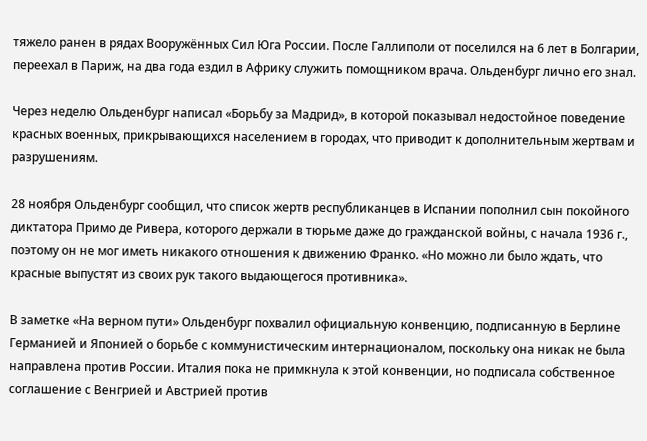тяжело ранен в рядах Вооружённых Сил Юга России. После Галлиполи от поселился на 6 лет в Болгарии, переехал в Париж, на два года ездил в Африку служить помощником врача. Ольденбург лично его знал.

Через неделю Ольденбург написал «Борьбу за Мадрид», в которой показывал недостойное поведение красных военных, прикрывающихся населением в городах, что приводит к дополнительным жертвам и разрушениям.

28 ноября Ольденбург сообщил, что список жертв республиканцев в Испании пополнил сын покойного диктатора Примо де Ривера, которого держали в тюрьме даже до гражданской войны, с начала 1936 г., поэтому он не мог иметь никакого отношения к движению Франко. «Но можно ли было ждать, что красные выпустят из своих рук такого выдающегося противника».

В заметке «На верном пути» Ольденбург похвалил официальную конвенцию, подписанную в Берлине Германией и Японией о борьбе с коммунистическим интернационалом, поскольку она никак не была направлена против России. Италия пока не примкнула к этой конвенции, но подписала собственное соглашение с Венгрией и Австрией против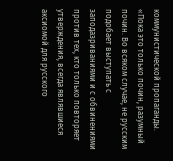коммунистической пропаганды. «Пока это только почин, разумный почин. Во всяком случае, не русским подобает выступать с заподазриваниями и с обвинениями против тех, кто только повторяет утверждения, всегда являвшиеся аксиомой для русского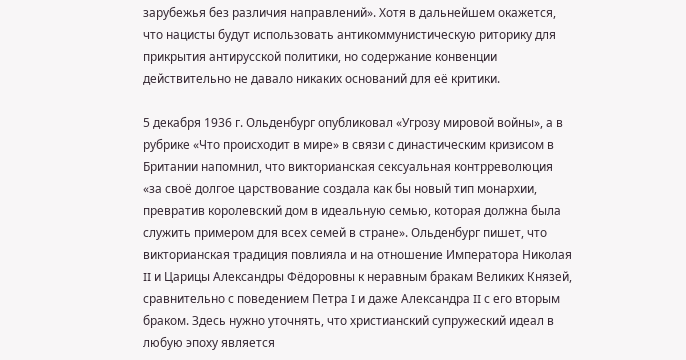зарубежья без различия направлений». Хотя в дальнейшем окажется, что нацисты будут использовать антикоммунистическую риторику для прикрытия антирусской политики, но содержание конвенции действительно не давало никаких оснований для её критики.

5 декабря 1936 г. Ольденбург опубликовал «Угрозу мировой войны», а в рубрике «Что происходит в мире» в связи с династическим кризисом в Британии напомнил, что викторианская сексуальная контрреволюция «за своё долгое царствование создала как бы новый тип монархии, превратив королевский дом в идеальную семью, которая должна была служить примером для всех семей в стране». Ольденбург пишет, что викторианская традиция повлияла и на отношение Императора Николая II и Царицы Александры Фёдоровны к неравным бракам Великих Князей, сравнительно с поведением Петра I и даже Александра II с его вторым браком. Здесь нужно уточнять, что христианский супружеский идеал в любую эпоху является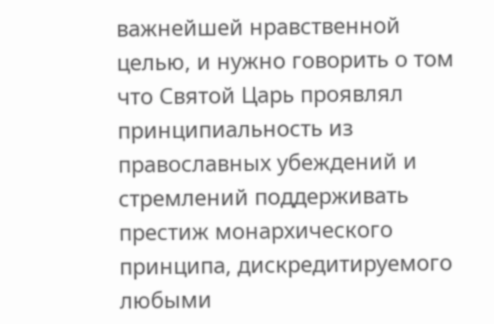важнейшей нравственной целью, и нужно говорить о том что Святой Царь проявлял принципиальность из православных убеждений и стремлений поддерживать престиж монархического принципа, дискредитируемого любыми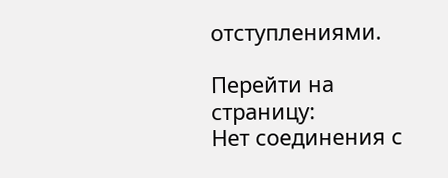отступлениями.

Перейти на страницу:
Нет соединения с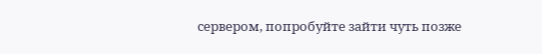сервером, попробуйте зайти чуть позже